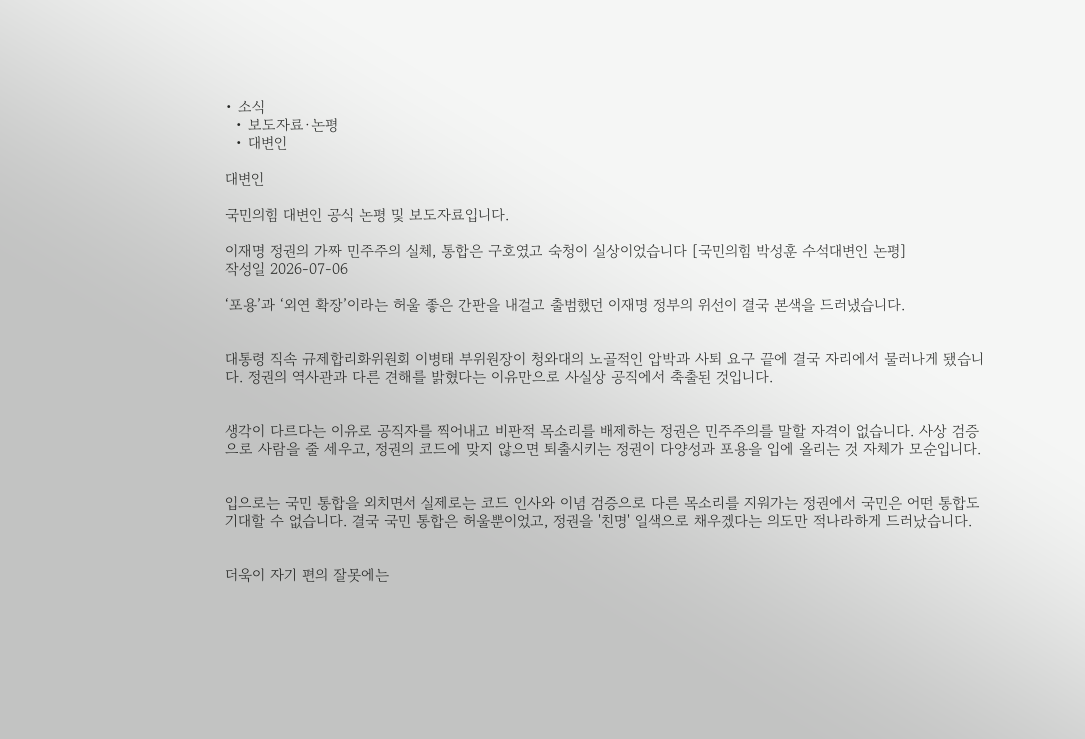• 소식
  • 보도자료·논평
  • 대변인

대변인

국민의힘 대변인 공식 논평 및 보도자료입니다.

이재명 정권의 가짜 민주주의 실체, 통합은 구호였고 숙청이 실상이었습니다 [국민의힘 박성훈 수석대변인 논평]
작성일 2026-07-06

‘포용’과 ‘외연 확장’이라는 허울 좋은 간판을 내걸고 출범했던 이재명 정부의 위선이 결국 본색을 드러냈습니다.


대통령 직속 규제합리화위원회 이병태 부위원장이 청와대의 노골적인 압박과 사퇴 요구 끝에 결국 자리에서 물러나게 됐습니다. 정권의 역사관과 다른 견해를 밝혔다는 이유만으로 사실상 공직에서 축출된 것입니다.


생각이 다르다는 이유로 공직자를 찍어내고 비판적 목소리를 배제하는 정권은 민주주의를 말할 자격이 없습니다. 사상 검증으로 사람을 줄 세우고, 정권의 코드에 맞지 않으면 퇴출시키는 정권이 다양성과 포용을 입에 올리는 것 자체가 모순입니다.


입으로는 국민 통합을 외치면서 실제로는 코드 인사와 이념 검증으로 다른 목소리를 지워가는 정권에서 국민은 어떤 통합도 기대할 수 없습니다. 결국 국민 통합은 허울뿐이었고, 정권을 '친명' 일색으로 채우겠다는 의도만 적나라하게 드러났습니다.


더욱이 자기 편의 잘못에는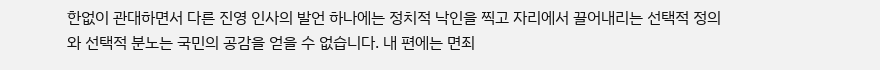한없이 관대하면서 다른 진영 인사의 발언 하나에는 정치적 낙인을 찍고 자리에서 끌어내리는 선택적 정의와 선택적 분노는 국민의 공감을 얻을 수 없습니다. 내 편에는 면죄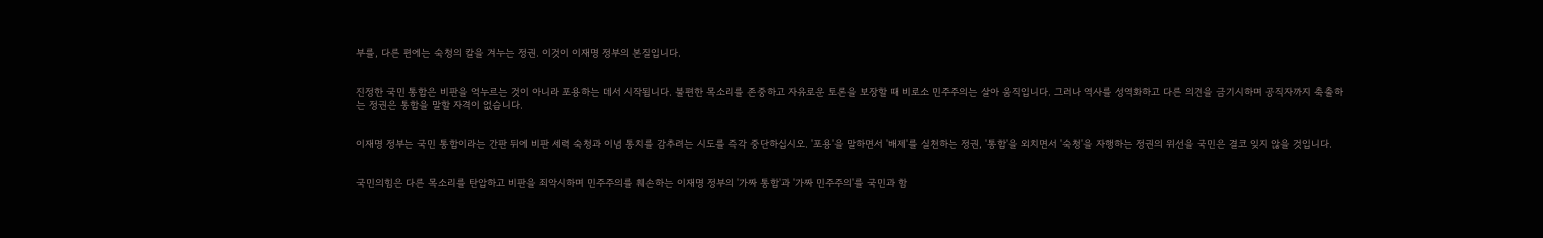부를, 다른 편에는 숙청의 칼을 겨누는 정권. 이것이 이재명 정부의 본질입니다.


진정한 국민 통합은 비판을 억누르는 것이 아니라 포용하는 데서 시작됩니다. 불편한 목소리를 존중하고 자유로운 토론을 보장할 때 비로소 민주주의는 살아 움직입니다. 그러나 역사를 성역화하고 다른 의견을 금기시하며 공직자까지 축출하는 정권은 통합을 말할 자격이 없습니다.


이재명 정부는 국민 통합이라는 간판 뒤에 비판 세력 숙청과 이념 통치를 감추려는 시도를 즉각 중단하십시오. '포용'을 말하면서 '배제'를 실천하는 정권, '통합'을 외치면서 '숙청'을 자행하는 정권의 위선을 국민은 결코 잊지 않을 것입니다.


국민의힘은 다른 목소리를 탄압하고 비판을 죄악시하며 민주주의를 훼손하는 이재명 정부의 '가짜 통합'과 '가짜 민주주의'를 국민과 함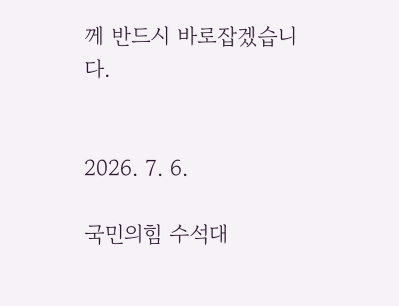께 반드시 바로잡겠습니다.


2026. 7. 6.

국민의힘 수석대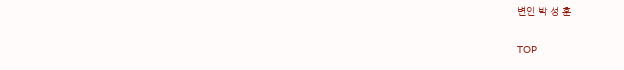변인 박 성 훈

TOP